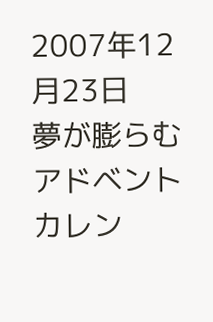2007年12月23日
夢が膨らむアドベントカレン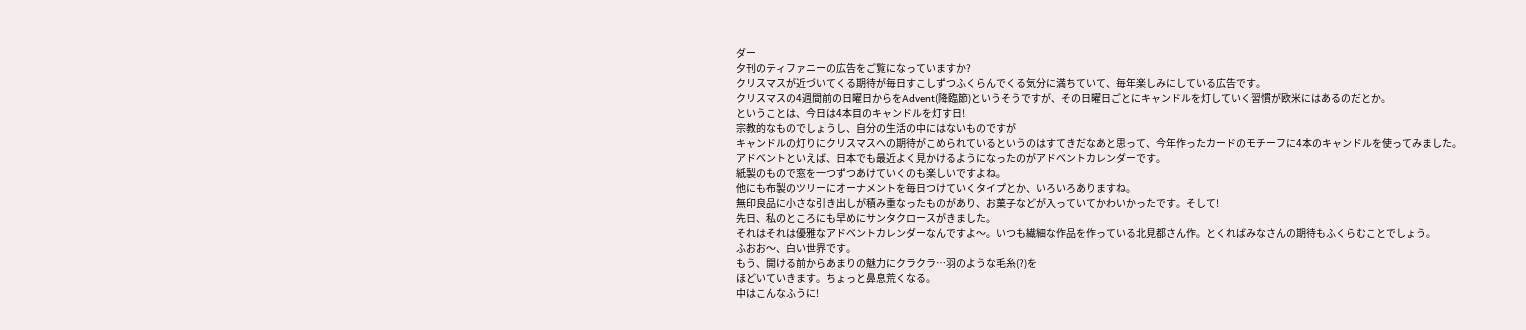ダー
夕刊のティファニーの広告をご覧になっていますか?
クリスマスが近づいてくる期待が毎日すこしずつふくらんでくる気分に満ちていて、毎年楽しみにしている広告です。
クリスマスの4週間前の日曜日からをAdvent(降臨節)というそうですが、その日曜日ごとにキャンドルを灯していく習慣が欧米にはあるのだとか。
ということは、今日は4本目のキャンドルを灯す日!
宗教的なものでしょうし、自分の生活の中にはないものですが
キャンドルの灯りにクリスマスへの期待がこめられているというのはすてきだなあと思って、今年作ったカードのモチーフに4本のキャンドルを使ってみました。
アドベントといえば、日本でも最近よく見かけるようになったのがアドベントカレンダーです。
紙製のもので窓を一つずつあけていくのも楽しいですよね。
他にも布製のツリーにオーナメントを毎日つけていくタイプとか、いろいろありますね。
無印良品に小さな引き出しが積み重なったものがあり、お菓子などが入っていてかわいかったです。そして!
先日、私のところにも早めにサンタクロースがきました。
それはそれは優雅なアドベントカレンダーなんですよ〜。いつも繊細な作品を作っている北見都さん作。とくればみなさんの期待もふくらむことでしょう。
ふおお〜、白い世界です。
もう、開ける前からあまりの魅力にクラクラ…羽のような毛糸(?)を
ほどいていきます。ちょっと鼻息荒くなる。
中はこんなふうに!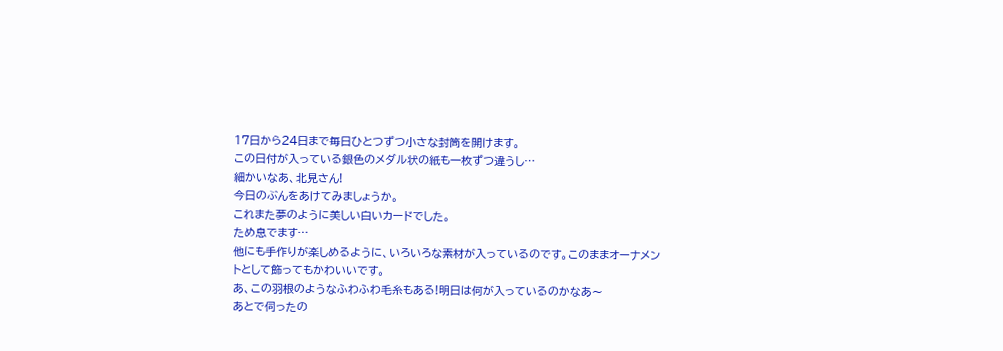17日から24日まで毎日ひとつずつ小さな封筒を開けます。
この日付が入っている銀色のメダル状の紙も一枚ずつ違うし…
細かいなあ、北見さん!
今日のぶんをあけてみましょうか。
これまた夢のように美しい白いカードでした。
ため息でます…
他にも手作りが楽しめるように、いろいろな素材が入っているのです。このままオーナメントとして飾ってもかわいいです。
あ、この羽根のようなふわふわ毛糸もある!明日は何が入っているのかなあ〜
あとで伺ったの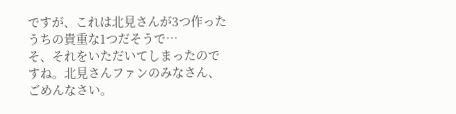ですが、これは北見さんが3つ作ったうちの貴重な1つだそうで…
そ、それをいただいてしまったのですね。北見さんファンのみなさん、ごめんなさい。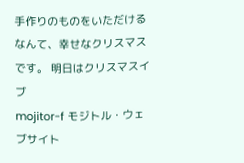手作りのものをいただけるなんて、幸せなクリスマスです。 明日はクリスマスイブ
mojitor-f モジトル・ウェブサイト